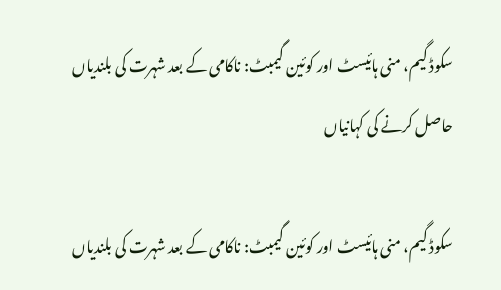سکوڈ گیم، منی ہائیسٹ اور کوئین گیمبٹ: ناکامی کے بعد شہرت کی بلندیاں حاصل کرنے کی کہانیاں

سکوڈ گیم، منی ہائیسٹ اور کوئین گیمبٹ: ناکامی کے بعد شہرت کی بلندیاں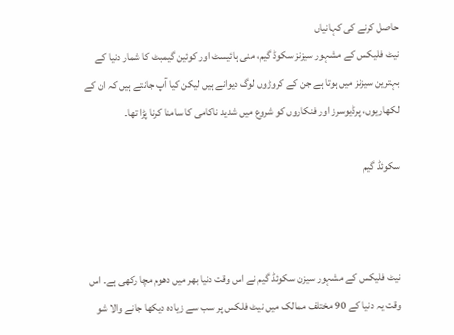حاصل کرنے کی کہانیاں
نیٹ فلیکس کے مشہور سیزنز سکوڈ گیم، منی ہائیسٹ اور کوئین گیمبٹ کا شمار دنیا کے بہترین سیزنز میں ہوتا ہے جن کے کروڑوں لوگ دیوانے ہیں لیکن کیا آپ جانتے ہیں کہ ان کے لکھاریوں، پرڈیوسرز اور فنکاروں کو شروع میں شدید ناکامی کا سامنا کرنا پڑا تھا۔

سکوئڈ گیم



نیٹ فلیکس کے مشہور سیزن سکوئڈ گیم نے اس وقت دنیا بھر میں دھوم مچا رکھی ہے۔ اس وقت یہ دنیا کے 90 مختلف ممالک میں نیٹ فلکس پر سب سے زیادہ دیکھا جانے والا شو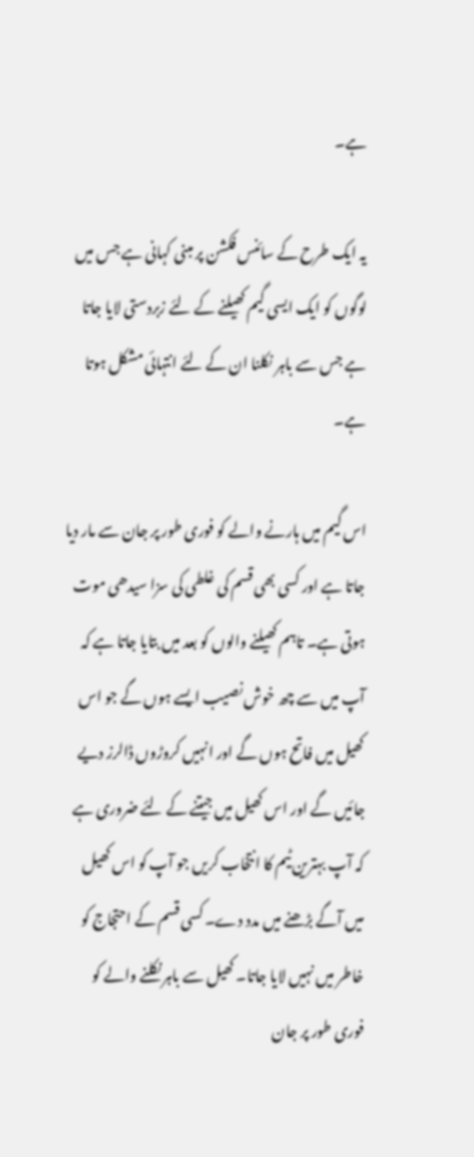ہے۔

یہ ایک طرح کے سائنس فکشن پر مبنی کہانی ہے جس میں لوگوں کو ایک ایسی گیم کھیلنے کے لئے زبردستی لایا جاتا ہے جس سے باہر نکلنا ان کے لئے انتہائی مشکل ہوتا ہے۔

اس گیم میں ہارنے والے کو فوری طور پر جان سے مار دیا جاتا ہے اور کسی بھی قسم کی غلطی کی سزا سیدھی موت ہوتی ہے۔ تاہم کھیلنے والوں کو بعد میں بتایا جاتا ہے کہ آپ میں سے چھ خوش نصیب ایسے ہوں گے جو اس کھیل میں فاتح ہوں گے اور انہیں کروڑوں ڈالرز دیے جائیں گے اور اس کھیل میں جیتنے کے لئے ضروری ہے کہ آپ بہترین ٹیم کا انتخاب کریں جو آپ کو اس کھیل میں آگے بڑھنے میں مدد دے۔ کسی قسم کے احتجاج کو خاطر میں نہیں لایا جاتا۔ کھیل سے باہر نکلنے والے کو فوری طور پر جان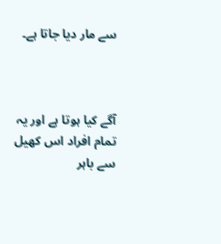سے مار دیا جاتا ہے۔



آگے کیا ہوتا ہے اور یہ تمام افراد اس کھیل سے باہر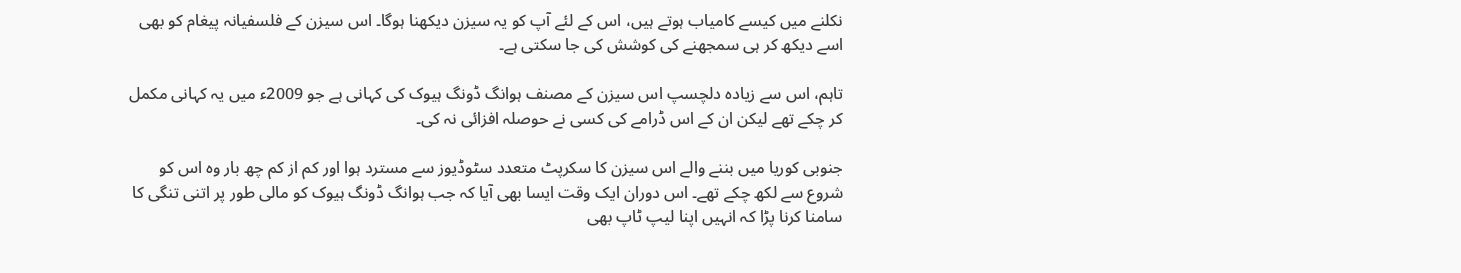نکلنے میں کیسے کامیاب ہوتے ہیں، اس کے لئے آپ کو یہ سیزن دیکھنا ہوگا۔ اس سیزن کے فلسفیانہ پیغام کو بھی اسے دیکھ کر ہی سمجھنے کی کوشش کی جا سکتی ہے۔

تاہم، اس سے زیادہ دلچسپ اس سیزن کے مصنف ہوانگ ڈونگ ہیوک کی کہانی ہے جو 2009ء میں یہ کہانی مکمل کر چکے تھے لیکن ان کے اس ڈرامے کی کسی نے حوصلہ افزائی نہ کی۔

جنوبی کوریا میں بننے والے اس سیزن کا سکرپٹ متعدد سٹوڈیوز سے مسترد ہوا اور کم از کم چھ بار وہ اس کو شروع سے لکھ چکے تھے۔ اس دوران ایک وقت ایسا بھی آیا کہ جب ہوانگ ڈونگ ہیوک کو مالی طور پر اتنی تنگی کا سامنا کرنا پڑا کہ انہیں اپنا لیپ ٹاپ بھی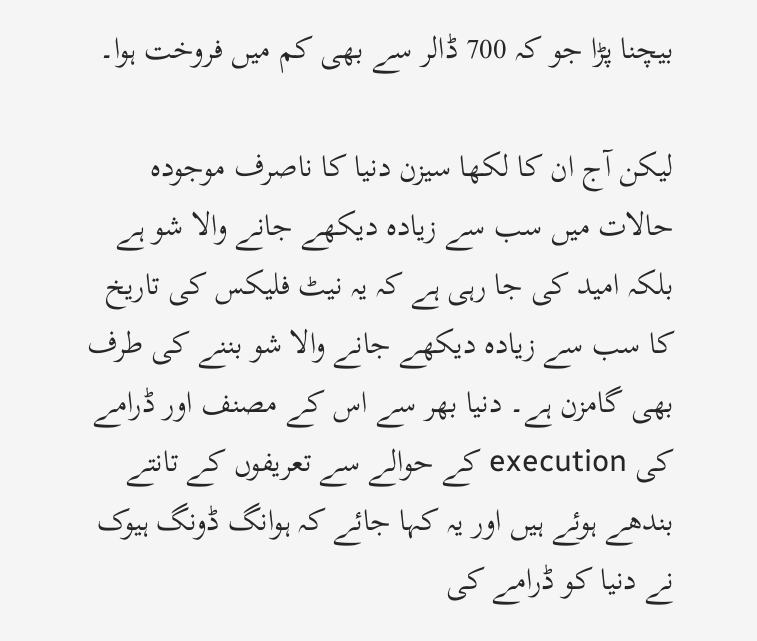بیچنا پڑا جو کہ 700 ڈالر سے بھی کم میں فروخت ہوا۔

لیکن آج ان کا لکھا سیزن دنیا کا ناصرف موجودہ حالات میں سب سے زیادہ دیکھے جانے والا شو ہے بلکہ امید کی جا رہی ہے کہ یہ نیٹ فلیکس کی تاریخ کا سب سے زیادہ دیکھے جانے والا شو بننے کی طرف بھی گامزن ہے۔ دنیا بھر سے اس کے مصنف اور ڈرامے کی execution کے حوالے سے تعریفوں کے تانتے بندھے ہوئے ہیں اور یہ کہا جائے کہ ہوانگ ڈونگ ہیوک نے دنیا کو ڈرامے کی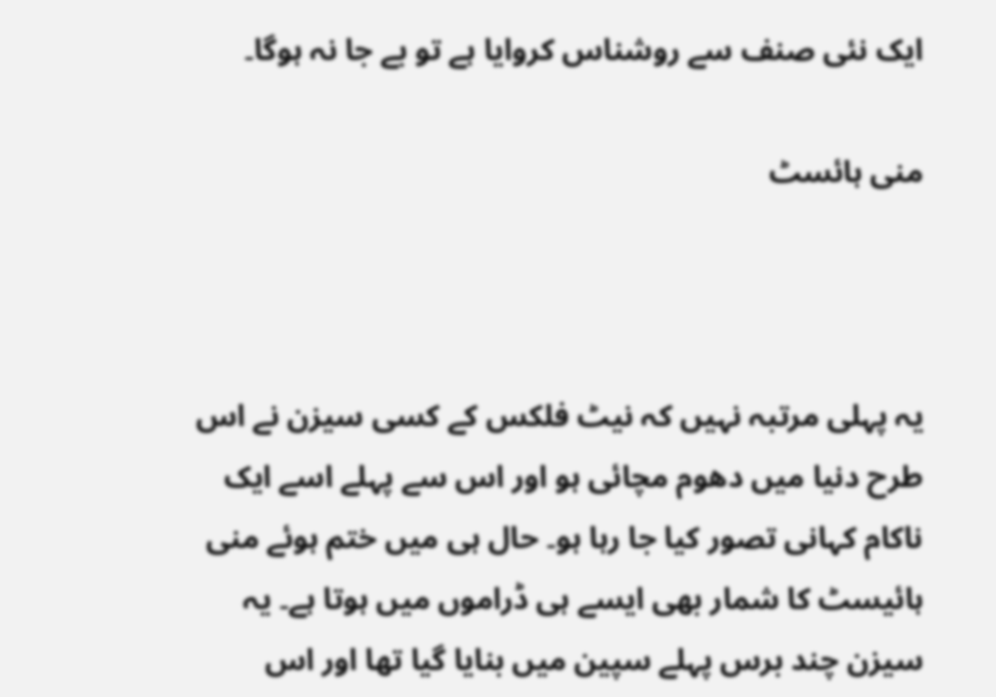ایک نئی صنف سے روشناس کروایا ہے تو بے جا نہ ہوگا۔

منی ہائسٹ



یہ پہلی مرتبہ نہیں کہ نیٹ فلکس کے کسی سیزن نے اس طرح دنیا میں دھوم مچائی ہو اور اس سے پہلے اسے ایک ناکام کہانی تصور کیا جا رہا ہو۔ حال ہی میں ختم ہوئے منی ہائیسٹ کا شمار بھی ایسے ہی ڈراموں میں ہوتا ہے۔ یہ سیزن چند برس پہلے سپین میں بنایا گیا تھا اور اس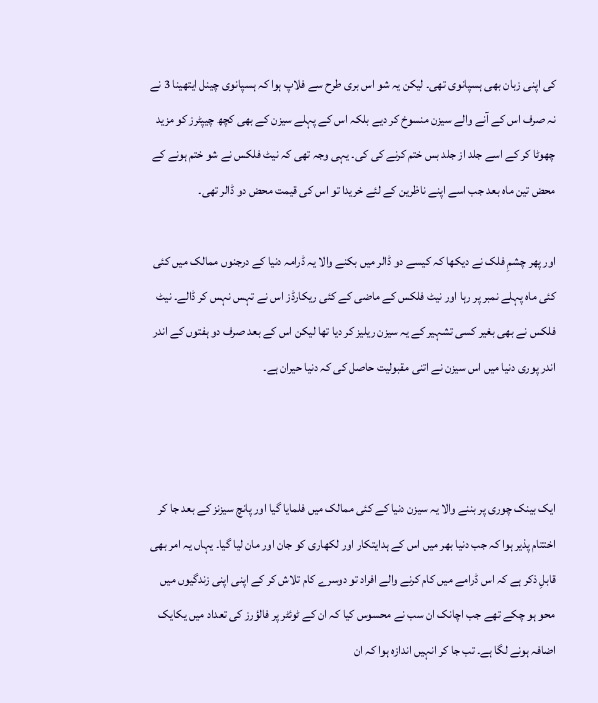کی اپنی زبان بھی ہسپانوی تھی۔ لیکن یہ شو اس بری طرح سے فلاپ ہوا کہ ہسپانوی چینل ایتھینا 3 نے نہ صرف اس کے آنے والے سیزن منسوخ کر دیے بلکہ اس کے پہلے سیزن کے بھی کچھ چیپٹرز کو مزید چھوٹا کر کے اسے جلد از جلد بس ختم کرنے کی کی۔ یہی وجہ تھی کہ نیٹ فلکس نے شو ختم ہونے کے محض تین ماہ بعد جب اسے اپنے ناظرین کے لئے خریدا تو اس کی قیمت محض دو ڈالر تھی۔

اور پھر چشمِ فلک نے دیکھا کہ کیسے دو ڈالر میں بکنے والا یہ ڈرامہ دنیا کے درجنوں ممالک میں کئی کئی ماہ پہلے نمبر پر رہا اور نیٹ فلکس کے ماضی کے کئی ریکارڈز اس نے تہس نہس کر ڈالے۔ نیٹ فلکس نے بھی بغیر کسی تشہیر کے یہ سیزن ریلیز کر دیا تھا لیکن اس کے بعد صرف دو ہفتوں کے اندر اندر پوری دنیا میں اس سیزن نے اتنی مقبولیت حاصل کی کہ دنیا حیران ہے۔



ایک بینک چوری پر بننے والا یہ سیزن دنیا کے کئی ممالک میں فلمایا گیا اور پانچ سیزنز کے بعد جا کر اختتام پذیر ہوا کہ جب دنیا بھر میں اس کے ہدایتکار اور لکھاری کو جان اور مان لیا گیا۔ یہاں یہ امر بھی قابلِ ذکر ہے کہ اس ڈرامے میں کام کرنے والے افراد تو دوسرے کام تلاش کر کے اپنی اپنی زندگیوں میں محو ہو چکے تھے جب اچانک ان سب نے محسوس کیا کہ ان کے ٹوئٹر پر فالؤرز کی تعداد میں یکایک اضافہ ہونے لگا ہے۔ تب جا کر انہیں اندازہ ہوا کہ ان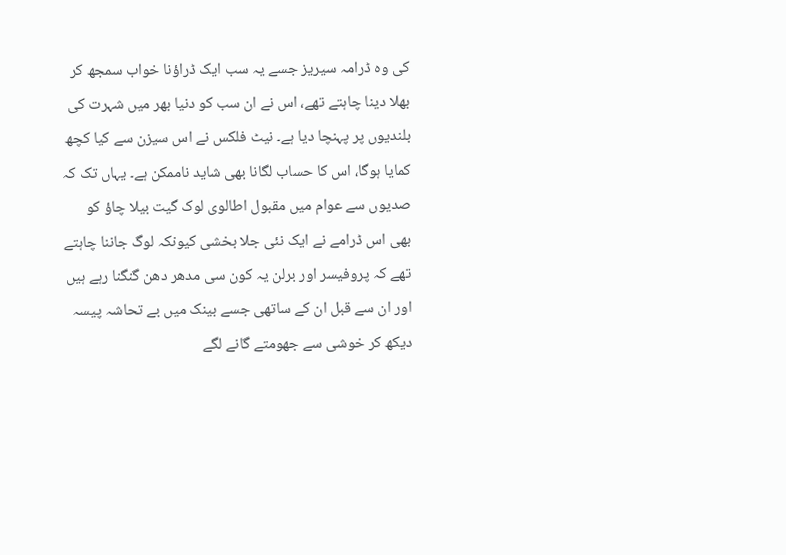کی وہ ڈرامہ سیریز جسے یہ سب ایک ڈراؤنا خواب سمجھ کر بھلا دینا چاہتے تھے، اس نے ان سب کو دنیا بھر میں شہرت کی بلندیوں پر پہنچا دیا ہے۔ نیٹ فلکس نے اس سیزن سے کیا کچھ کمایا ہوگا، اس کا حساب لگانا بھی شاید ناممکن ہے۔ یہاں تک کہ صدیوں سے عوام میں مقبول اطالوی لوک گیت بیلا چاؤ کو بھی اس ڈرامے نے ایک نئی جلا بخشی کیونکہ لوگ جاننا چاہتے تھے کہ پروفیسر اور برلن یہ کون سی مدھر دھن گنگنا رہے ہیں اور ان سے قبل ان کے ساتھی جسے بینک میں بے تحاشہ پیسہ دیکھ کر خوشی سے جھومتے گانے لگے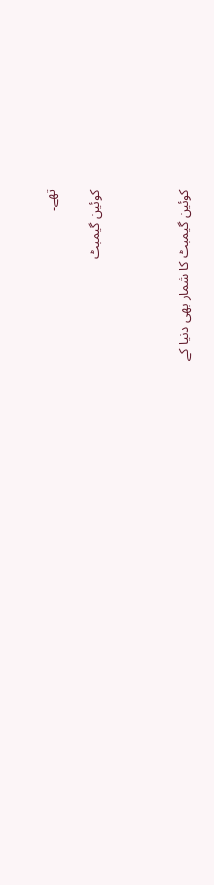تھے۔

کوئین گیمبٹ



کوئین گیمبٹ کا شمار بھی دنیا کے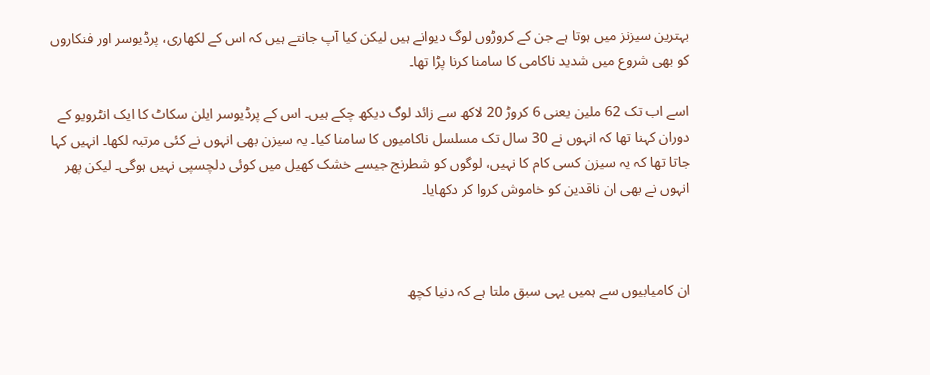بہترین سیزنز میں ہوتا ہے جن کے کروڑوں لوگ دیوانے ہیں لیکن کیا آپ جانتے ہیں کہ اس کے لکھاری، پرڈیوسر اور فنکاروں کو بھی شروع میں شدید ناکامی کا سامنا کرنا پڑا تھا۔

اسے اب تک 62 ملین یعنی 6 کروڑ 20 لاکھ سے زائد لوگ دیکھ چکے ہیں۔ اس کے پرڈیوسر ایلن سکاٹ کا ایک انٹرویو کے دوران کہنا تھا کہ انہوں نے 30 سال تک مسلسل ناکامیوں کا سامنا کیا۔ یہ سیزن بھی انہوں نے کئی مرتبہ لکھا۔ انہیں کہا جاتا تھا کہ یہ سیزن کسی کام کا نہیں، لوگوں کو شطرنج جیسے خشک کھیل میں کوئی دلچسپی نہیں ہوگی۔ لیکن پھر انہوں نے بھی ان ناقدین کو خاموش کروا کر دکھایا۔



ان کامیابیوں سے ہمیں یہی سبق ملتا ہے کہ دنیا کچھ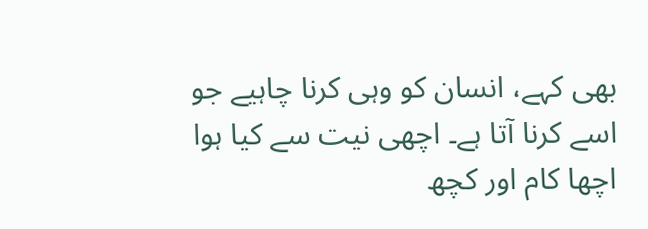بھی کہے، انسان کو وہی کرنا چاہیے جو اسے کرنا آتا ہے۔ اچھی نیت سے کیا ہوا اچھا کام اور کچھ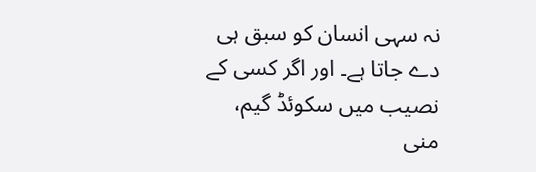نہ سہی انسان کو سبق ہی دے جاتا ہے۔ اور اگر کسی کے نصیب میں سکوئڈ گیم، منی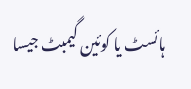ہائسٹ یا کوئین گیمبٹ جیسا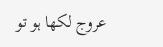عروج لکھا ہو تو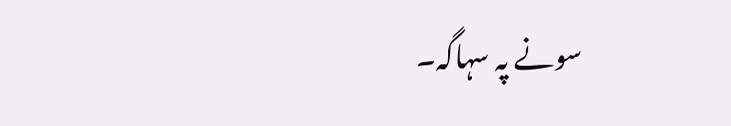سونے پہ سہاگہ۔